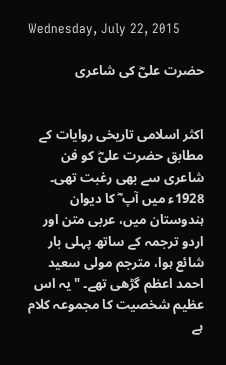Wednesday, July 22, 2015

حضرت علیؓ کی شاعری


اکثر اسلامی تاریخی روایات کے مطابق حضرت علیؓ کو فن شاعری سے بھی رغبت تھی۔ 1928ء میں آپ ؓ کا دیوان ہندوستان میں، عربی متن اور اردو ترجمہ کے ساتھ پہلی بار شائع ہوا، مترجم مولی سعید احمد اعظم گڑھی تھے۔ "یہ اس عظیم شخصیت کا مجموعہ کلام ہے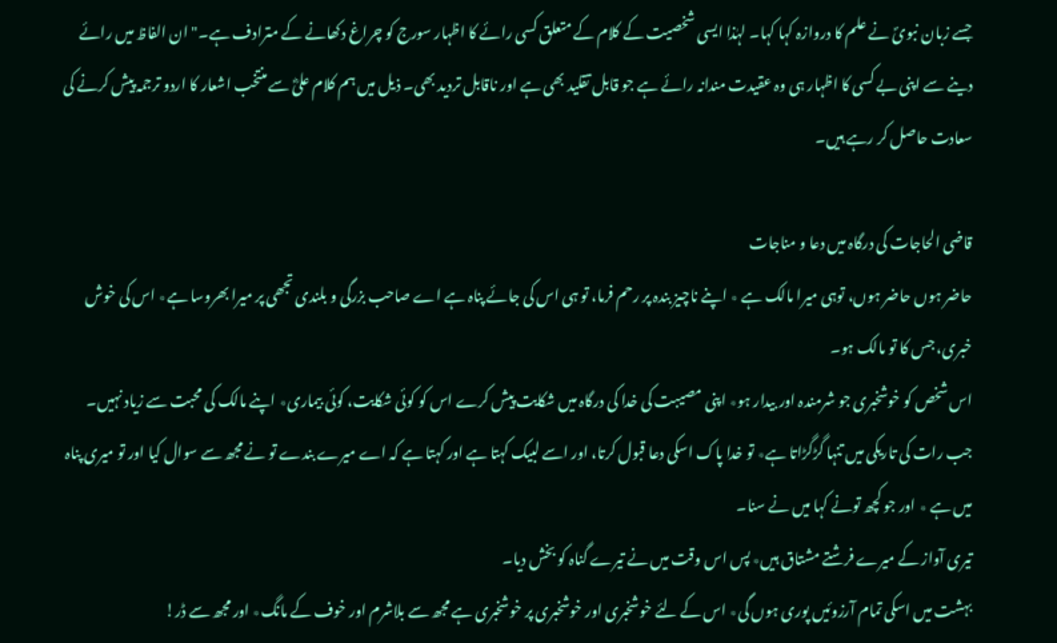جسے زبان نبویؐ نے علم کا دروازہ کہا کہا۔ لہٰذا ایسی شخصیت کے کلام کے متعلق کسی رائے کا اظہار سورج کو چراغ دکھانے کے مترادف ہے۔" ان الفاظ میں رائے دینے سے اپنی بے کسی کا اظہار ہی وہ عقیدت مندانہ رائے ہے جو قابل تقلید بھی ہے اور ناقابل تردید بھی۔ ذیل میں ہم کلام علیؓ سے منتخب اشعار کا اردو ترجمہ پیش کرنے کی سعادت حاصل کر رہے ہیں۔

قاضی الحاجات کی درگاہ میں دعا و مناجات
حاضر ہوں حاضر ہوں، توہی میرا مالک ہے ٭ اپنے ناچیز بندہ پر رحم فرما، تو ہی اس کی جائے پناہ ہے اے صاحب بزرگی و بلندی تجھی پر میرا بھروسا ہے٭ اس کی خوش خبری، جس کا تو مالک ہو۔
اس شخص کو خوشخبری جو شرمندہ اور بیدار ہو٭ اپنی مصیبت کی خدا کی درگاہ میں شکایت پیش کرے اس کو کوئی شکایت، کوئی بیماری٭ اپنے مالک کی محبت سے زیاد نہیں۔
جب رات کی تاریکی میں تنہا گڑگڑاتا ہے٭ تو خدا پاک اسکی دعا قبول کرتا، اور اسے لبیک کہتا ہے اور کہتا ہے کہ اے میرے بندے تو نے مجھ سے سوال کیا اور تو میری پناہ میں ہے ٭ اور جو کچھ تونے کہا میں نے سنا۔
تیری آواز کے میرے فرشتے مشتاق ہیں٭ پس اس وقت میں نے تیرے گناہ کو بخش دیا۔
بہشت میں اسکی تمام آرزوئیں پوری ہوں گی٭ اس کے لئے خوشخبری اور خوشخبری پر خوشخبری ہے مجھ سے بلاشرم اور خوف کے مانگ٭ اور مجھ سے ڈر!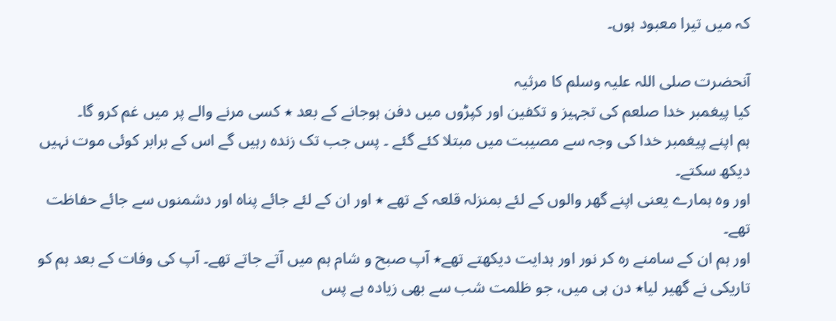کہ میں تیرا معبود ہوں۔

آنحضرت صلی اللہ علیہ وسلم کا مرثیہ
کیا پیغمبر خدا صلعم کی تجہیز و تکفین اور کپڑوں میں دفن ہوجانے کے بعد ٭ کسی مرنے والے پر میں غم کرو گا۔
ہم اپنے پیغمبر خدا کی وجہ سے مصیبت میں مبتلا کئے گئے ۔ پس جب تک زندہ رہیں گے اس کے برابر کوئی موت نہیں دیکھ سکتے۔
اور وہ ہمارے یعنی اپنے گھر والوں کے لئے بمنزلہ قلعہ کے تھے ٭ اور ان کے لئے جائے پناہ اور دشمنوں سے جائے حفاظت تھے۔
اور ہم ان کے سامنے رہ کر نور اور ہدایت دیکھتے تھے٭ آپ صبح و شام ہم میں آتے جاتے تھے۔ آپ کی وفات کے بعد ہم کو تاریکی نے گھیر لیا٭ دن ہی میں، جو ظلمت شب سے بھی زیادہ ہے پس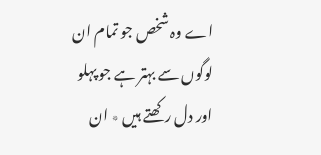اے وہ شخص جو تمام ان لوگوں سے بہتر ہے جو پہلو اور دل رکھتے ہیں ٭ ان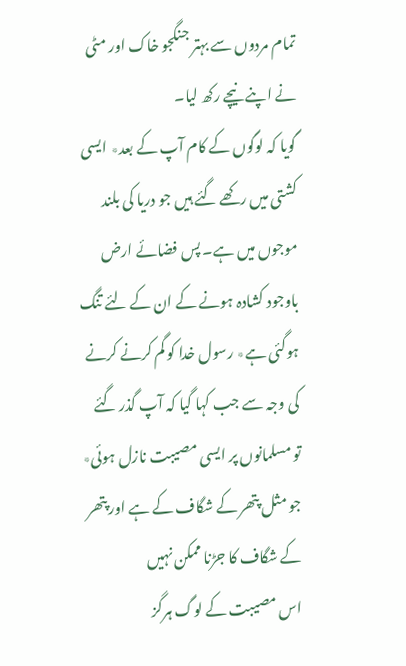تمام مردوں سے بہتر جنگجو خاک اور مٹی نے اپنے نیچے رکھ لیا۔
گویا کہ لوگوں کے کام آپ کے بعد٭ ایسی کشتی میں رکھے گئے ہیں جو دریا کی بلند موجوں میں ہے۔ پس فضائے ارض باوجود کشادہ ہونے کے ان کے لئے تنگ ہوگئی ہے٭ رسول خدا کو گم کرنے کرنے کی وجہ سے جب کہا گیا کہ آپ گذر گئے
تو مسلمانوں پر ایسی مصیبت نازل ہوئی٭ جو مثل پتھر کے شگاف کے ہے اور پتھر کے شگاف کا جڑنا ممکن نہیں
اس مصیبت کے لوگ ہرگز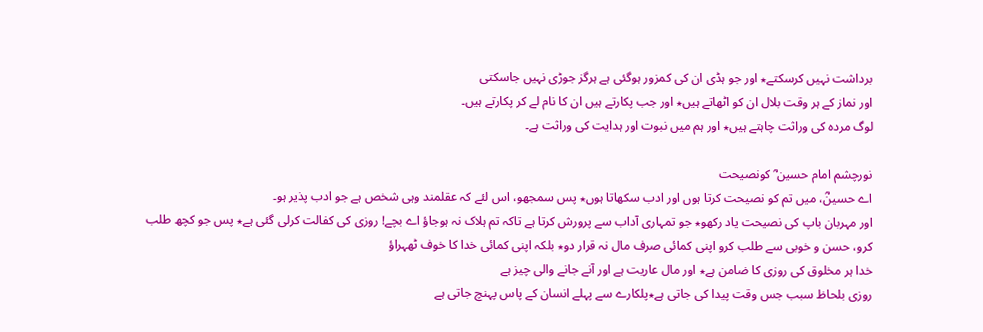برداشت نہیں کرسکتے٭ اور جو ہڈی ان کی کمزور ہوگئی ہے ہرگز جوڑی نہیں جاسکتی
اور نماز کے ہر وقت بلال ان کو اٹھاتے ہیں٭ اور جب پکارتے ہیں ان کا نام لے کر پکارتے ہیں۔
لوگ مردہ کی وراثت چاہتے ہیں٭ اور ہم میں نبوت اور ہدایت کی وراثت ہے۔

نورچشم امام حسین ؓ کونصیحت
اے حسینؓ، میں تم کو نصیحت کرتا ہوں اور ادب سکھاتا ہوں٭ پس سمجھو، اس لئے کہ عقلمند وہی شخص ہے جو ادب پذیر ہو۔
اور مہربان باپ کی نصیحت یاد رکھو٭ جو تمہاری آداب سے پرورش کرتا ہے تاکہ تم ہلاک نہ ہوجاؤ اے بچے! روزی کی کفالت کرلی گئی ہے٭ پس جو کچھ طلب کرو، حسن و خوبی سے طلب کرو اپنی کمائی صرف مال نہ قرار دو٭ بلکہ اپنی کمائی خدا کا خوف ٹھہراؤ
خدا ہر مخلوق کی روزی کا ضامن ہے٭ اور مال عاریت ہے اور آنے جانے والی چیز ہے
روزی بلحاظ سبب جس وقت پیدا کی جاتی ہے٭پلکارے سے پہلے انسان کے پاس پہنچ جاتی ہے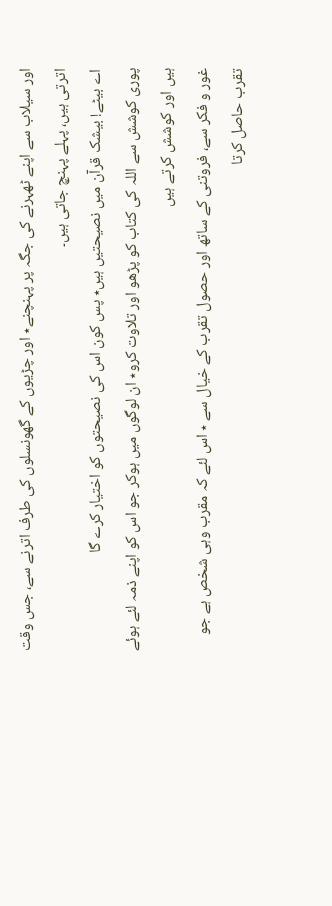اور سیلاب سے اپنے ٹھہرنے کی جگہ پر پہنچنے٭ اور چڑیوں کے گھونسلوں کی طرف اترنے سے، جس وقت اترتی ہیں، پہلے پہنچ جاتی ہیں۔
اے بیٹے! بیشک قرآن میں نصیحتیں ہیں٭ پس کون اس کی نصیحتوں کو اختیار کرے گا
پوری کوشش سے اللہ کی کتاب کو پڑھو اور تلاوت کرو٭ ان لوگوں میں ہوکر جو اس کو اپنے ذمہ لئے ہوئے ہیں اور کوشش کرتے ہیں
غور و فکر سے، فروتنی کے ساتھ اور حصول تقرب کے خیال سے ٭ اس لئے کہ مقرب وہی شخص ہے جو تقرب حاصل کرتا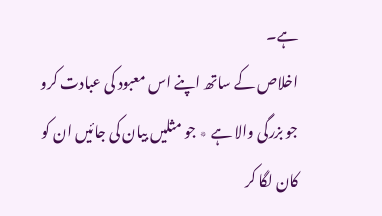ہے۔
اخلاص کے ساتھ اپنے اس معبود کی عبادت کرو جو بزرگی والا ہے ٭ جو مثلیں بیان کی جائیں ان کو کان لگا کر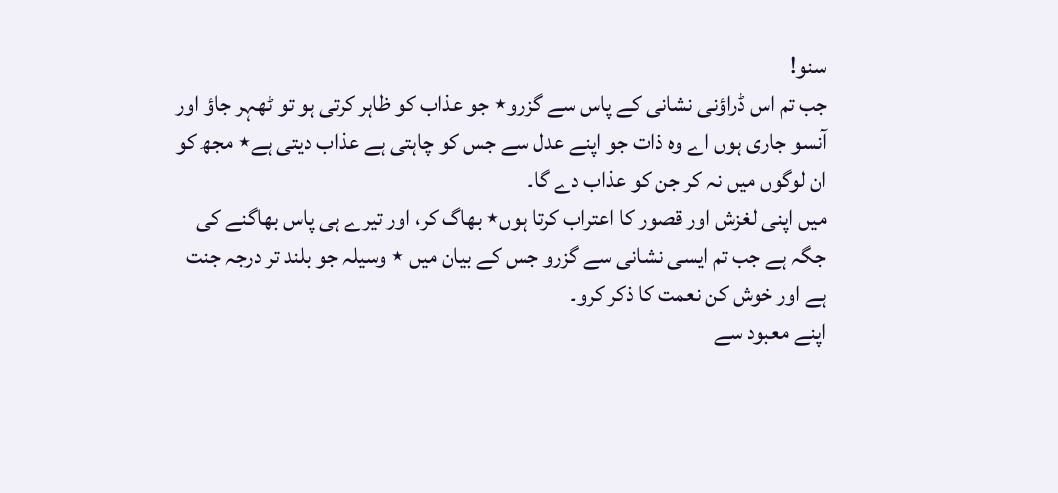سنو!
جب تم اس ڈراؤنی نشانی کے پاس سے گزرو٭ جو عذاب کو ظاہر کرتی ہو تو ٹھہر جاؤ اور آنسو جاری ہوں اے وہ ذات جو اپنے عدل سے جس کو چاہتی ہے عذاب دیتی ہے٭ مجھ کو ان لوگوں میں نہ کر جن کو عذاب دے گا۔
میں اپنی لغزش اور قصور کا اعتراب کرتا ہوں٭ بھاگ کر، اور تیرے ہی پاس بھاگنے کی جگہ ہے جب تم ایسی نشانی سے گزرو جس کے بیان میں ٭ وسیلہ جو بلند تر درجہ جنت ہے اور خوش کن نعمت کا ذکر کرو۔
اپنے معبود سے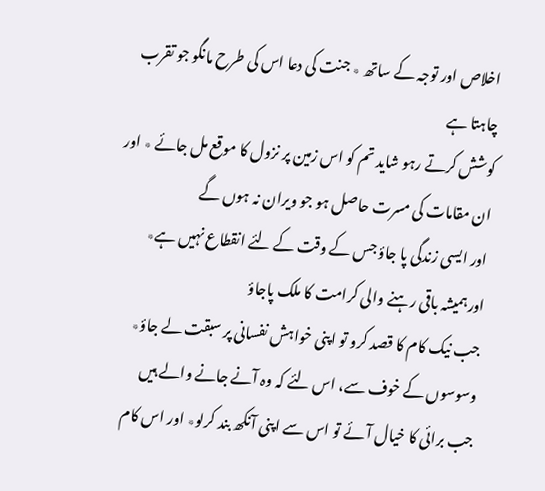اخلاص اور توجہ کے ساتھ ٭ جنت کی دعا اس کی طرح مانگو جو تقرب چاہتا ہے
کوشش کرتے رہو شاید تم کو اس زمین پر نزول کا موقع مل جائے ٭ اور ان مقامات کی مسرت حاصل ہو جو ویران نہ ہوں گے
اور ایسی زندگی پا جاؤ جس کے وقت کے لئے انقطاع نہیں ہے٭ اورہمیشہ باقی رہنے والی کرامت کا ملک پاجاؤ
جب نیک کام کا قصد کرو تو اپنی خواہش نفسانی پر سبقت لے جاؤ٭ وسوسوں کے خوف سے، اس لئے کہ وہ آنے جانے والے ہیں
جب برائی کا خیال آئے تو اس سے اپنی آنکھ بند کرلو٭ اور اس کام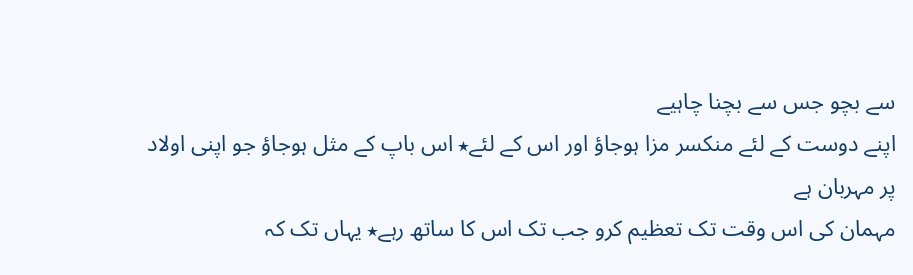سے بچو جس سے بچنا چاہیے
اپنے دوست کے لئے منکسر مزا ہوجاؤ اور اس کے لئے٭ اس باپ کے مثل ہوجاؤ جو اپنی اولاد پر مہربان ہے
مہمان کی اس وقت تک تعظیم کرو جب تک اس کا ساتھ رہے٭ یہاں تک کہ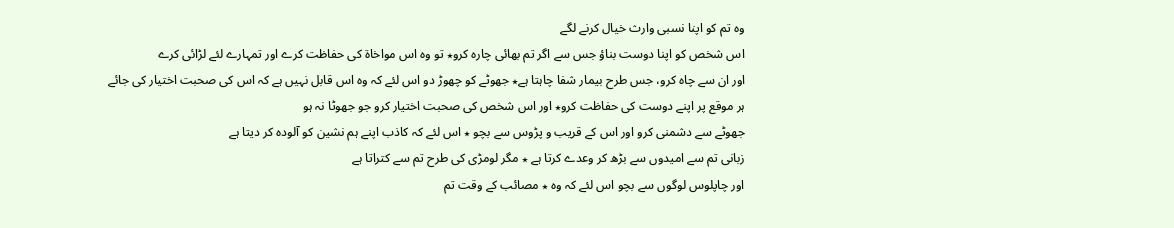وہ تم کو اپنا نسبی وارث خیال کرنے لگے
اس شخص کو اپنا دوست بناؤ جس سے اگر تم بھائی چارہ کرو٭ تو وہ اس مواخاۃ کی حفاظت کرے اور تمہارے لئے لڑائی کرے
اور ان سے چاہ کرو، جس طرح بیمار شفا چاہتا ہے٭ جھوٹے کو چھوڑ دو اس لئے کہ وہ اس قابل نہیں ہے کہ اس کی صحبت اختیار کی جائے
ہر موقع پر اپنے دوست کی حفاظت کرو٭ اور اس شخص کی صحبت اختیار کرو جو جھوٹا نہ ہو
جھوٹے سے دشمنی کرو اور اس کے قریب و پڑوس سے بچو ٭ اس لئے کہ کاذب اپنے ہم نشین کو آلودہ کر دیتا ہے
زبانی تم سے امیدوں سے بڑھ کر وعدے کرتا ہے ٭ مگر لومڑی کی طرح تم سے کتراتا ہے
اور چاپلوس لوگوں سے بچو اس لئے کہ وہ ٭ مصائب کے وقت تم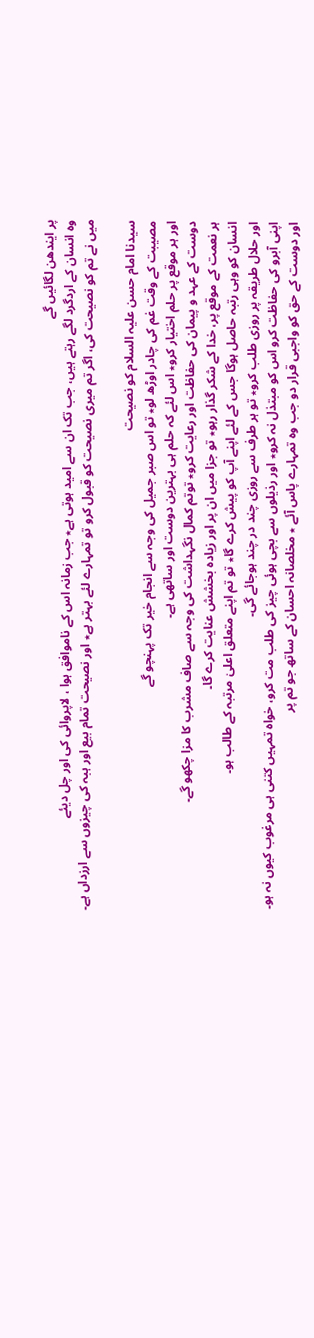پر ایندھن لگائیں گے
وہ انسان کے اردگرد لگے رہتے ہیں، جب تک ان سے امید ہوتی ہے٭ جب زمانہ اس کے ناموافق ہوا ، لاپروائی کی اور چل دیئے
میں نے تم کو نصیحت کی، اگر تم میری نصیحت کو قبول کرو تو تمہارے لئے بہتر ہے٭ اور نصیحت تمام بیع اور ہبہ کی چیزوں سے ارزداں ہے۔

سیدنا امام حسن علیہ السلام کو نصیحت
مصیبت کے وقت غم کی چادر اوڑھ لو٭ تو اس صبر جمیل کی وجہ سے انجام خیر تک پہنچو گے
اور ہر موقع پر حلم اختیار کرو٭ اس لئے کہ حلم ہی بہترین دوست اور ساتھی ہے۔
دوست کے عہد و پیمان کی حفاظت اور رعایت کرو٭ توتم کمال نگہداشت کی وجہ سے صاف مشرب کا مزا چکھو گے۔
ہر نعمت کے موقع پر، خدا کے شکر گذار رہو٭ تو جزا میں ان پر اور زیادہ بخشش عنایت کرے گا۔
انسان کو وہی رتبہ حاصل ہوگا جس کے لئے اپنے آپ کو پیش کرے گا٭ تو تم اپنے متعلق اعلیٰ مرتبہ کے طالب ہو۔
اور حلال طریقہ پر روزی طلب کرو٭ تو ہر طرف سے روزی چند در چند ہوجائے گی۔
اپنی آبرو کی حفاظت کرو اس کو مبتذل نہ کرو٭ اور رذیلوں سے بچی ہوئی چیز کی طلب مت کرو، خواہ تمہیں کتنی ہی مرغوب کیوں نہ ہو۔
اور دوست کے حق کو واجبی قرار دو جب وہ تمہارے پاس آئے ٭ مخلصانہ احسان کے ساتھ جو تم پر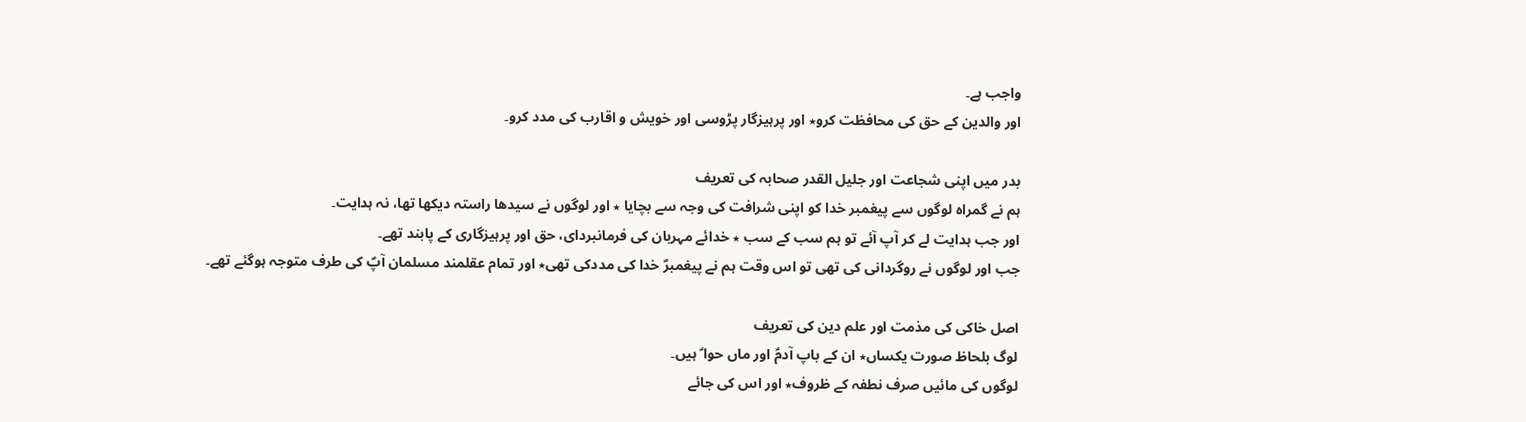واجب ہے۔
اور والدین کے حق کی محافظت کرو٭ اور پرہیزگار پڑوسی اور خویش و اقارب کی مدد کرو۔

بدر میں اپنی شجاعت اور جلیل القدر صحابہ کی تعریف
ہم نے گمراہ لوگوں سے پیغمبر خدا کو اپنی شرافت کی وجہ سے بچایا ٭ اور لوگوں نے سیدھا راستہ دیکھا تھا، نہ ہدایت۔
اور جب ہدایت لے کر آپ آئے تو ہم سب کے سب ٭ خدائے مہربان کی فرمانبردای، حق اور پرہیزگاری کے پابند تھے۔
جب اور لوگوں نے روگردانی کی تھی تو اس وقت ہم نے پیغمبرؐ خدا کی مددکی تھی٭ اور تمام عقلمند مسلمان آپؐ کی طرف متوجہ ہوگئے تھے۔

اصل خاکی کی مذمت اور علم دین کی تعریف
لوگ بلحاظ صورت یکساں٭ ان کے باپ آدمؑ اور ماں حوا ؑ ہیں۔
لوگوں کی مائیں صرف نطفہ کے ظروف٭ اور اس کی جائے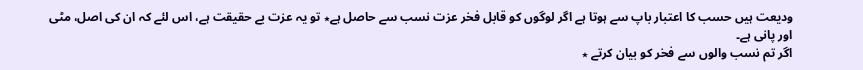ودیعت ہیں حسب کا اعتبار باپ سے ہوتا ہے اگر لوگوں کو قابل فخر عزت نسب سے حاصل ہے٭ تو یہ عزت بے حقیقت ہے، اس لئے کہ ان کی اصل، مٹی اور پانی ہے۔
اگر تم نسب والوں سے فخر کو بیان کرتے ٭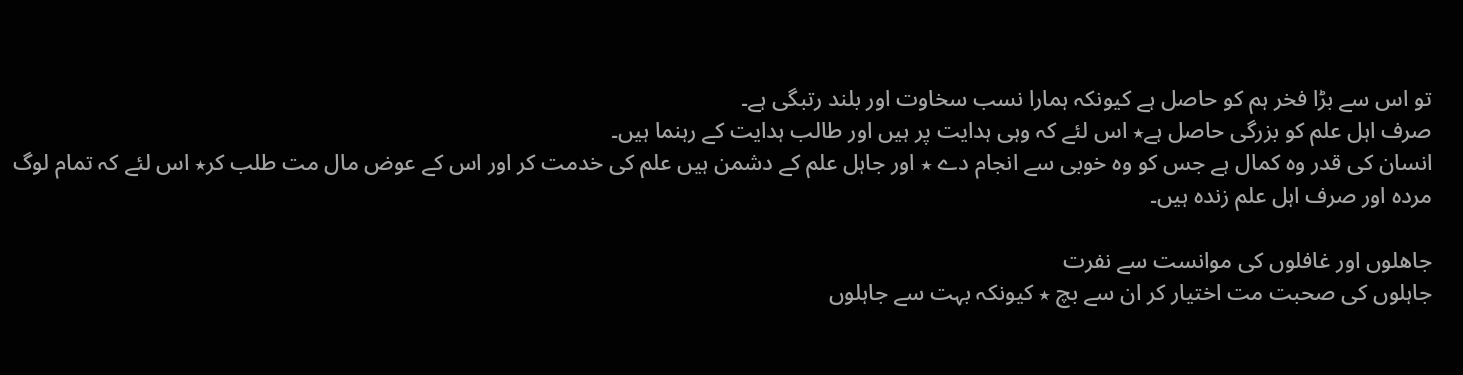تو اس سے بڑا فخر ہم کو حاصل ہے کیونکہ ہمارا نسب سخاوت اور بلند رتبگی ہے۔
صرف اہل علم کو بزرگی حاصل ہے٭ اس لئے کہ وہی ہدایت پر ہیں اور طالب ہدایت کے رہنما ہیں۔
انسان کی قدر وہ کمال ہے جس کو وہ خوبی سے انجام دے ٭ اور جاہل علم کے دشمن ہیں علم کی خدمت کر اور اس کے عوض مال مت طلب کر٭ اس لئے کہ تمام لوگ مردہ اور صرف اہل علم زندہ ہیں۔

جاھلوں اور غافلوں کی موانست سے نفرت
جاہلوں کی صحبت مت اختیار کر ان سے بچ ٭ کیونکہ بہت سے جاہلوں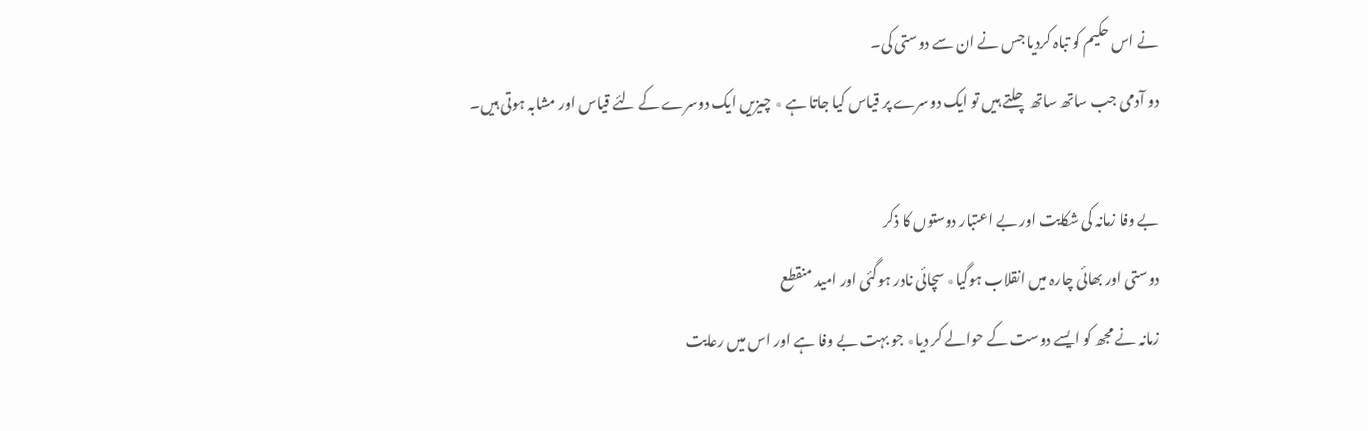نے اس حکیم کو تباہ کردیا جس نے ان سے دوستی کی۔
دو آدمی جب ساتھ ساتھ چلتے ہیں تو ایک دوسرے پر قیاس کیا جاتا ہے ٭ چیزیں ایک دوسرے کے لئے قیاس اور مشابہ ہوتی ہیں۔

بے وفا زمانہ کی شکایت اور بے اعتبار دوستوں کا ذکر
دوستی اور بھائی چارہ میں انقلاب ہوگیا٭ سچائی نادر ہوگئی اور امید منقطع
زمانہ نے مجھ کو ایسے دوست کے حوالے کر دیا٭ جو بہت بے وفا ہے اور اس میں رعایت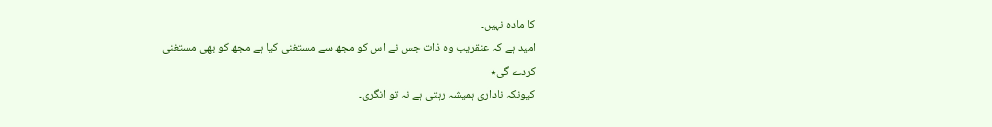کا مادہ نہیں۔
امید ہے کہ عنقریب وہ ذات جس نے اس کو مجھ سے مستغنی کیا ہے مجھ کو بھی مستغنی کردے گی٭
کیونکہ ناداری ہمیشہ رہتی ہے نہ تو انگری۔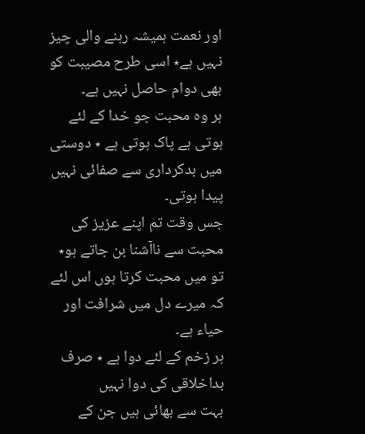اور نعمت ہمیشہ رہنے والی چیز نہیں ہے٭ اسی طرح مصیبت کو بھی دوام حاصل نہیں ہے۔
ہر وہ محبت جو خدا کے لئے ہوتی ہے پاک ہوتی ہے ٭ دوستی میں بدکرداری سے صفائی نہیں پیدا ہوتی۔
جس وقت تم اپنے عزیز کی محبت سے ناآشنا بن جاتے ہو٭ تو میں محبت کرتا ہوں اس لئے کہ میرے دل میں شرافت اور حیاء ہے۔
ہر زخم کے لئے دوا ہے ٭ صرف بداخلاقی کی دوا نہیں
بہت سے بھائی ہیں جن کے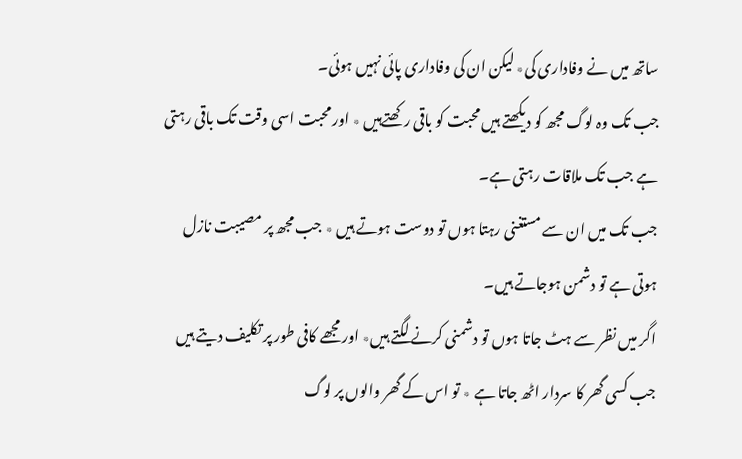ساتھ میں نے وفاداری کی٭ لیکن ان کی وفاداری پائی نہیں ہوئی۔
جب تک وہ لوگ مجھ کو دیکھتے ہیں محبت کو باقی رکھتےہیں ٭ اور محبت اسی وقت تک باقی رہتی ہے جب تک ملاقات رہتی ہے۔
جب تک میں ان سے مستغنی رہتا ہوں تو دوست ہوتے ہیں ٭ جب مجھ پر مصیبت نازل ہوتی ہے تو دشمن ہوجاتے ہیں۔
اگر میں نظر سے ہٹ جاتا ہوں تو دشمنی کرنے لگتے ہیں٭ اور مجھے کافی طور پر تکلیف دیتے ہیں جب کسی گھر کا سردار اٹھ جاتا ہے ٭ تو اس کے گھر والوں پر لوگ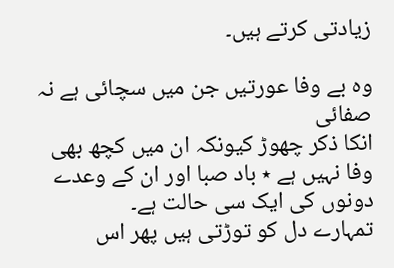زیادتی کرتے ہیں۔

وہ بے وفا عورتیں جن میں سچائی ہے نہ صفائی
انکا ذکر چھوڑ کیونکہ ان میں کچھ بھی وفا نہیں ہے ٭ باد صبا اور ان کے وعدے دونوں کی ایک سی حالت ہے۔
تمہارے دل کو توڑتی ہیں پھر اس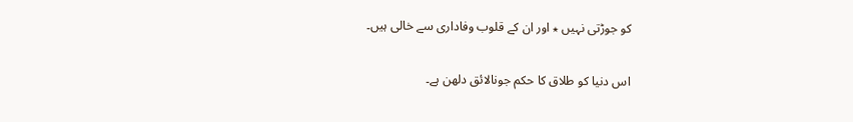کو جوڑتی نہیں ٭ اور ان کے قلوب وفاداری سے خالی ہیں۔

اس دنیا کو طلاق کا حکم جونالائق دلھن ہے۔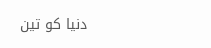دنیا کو تین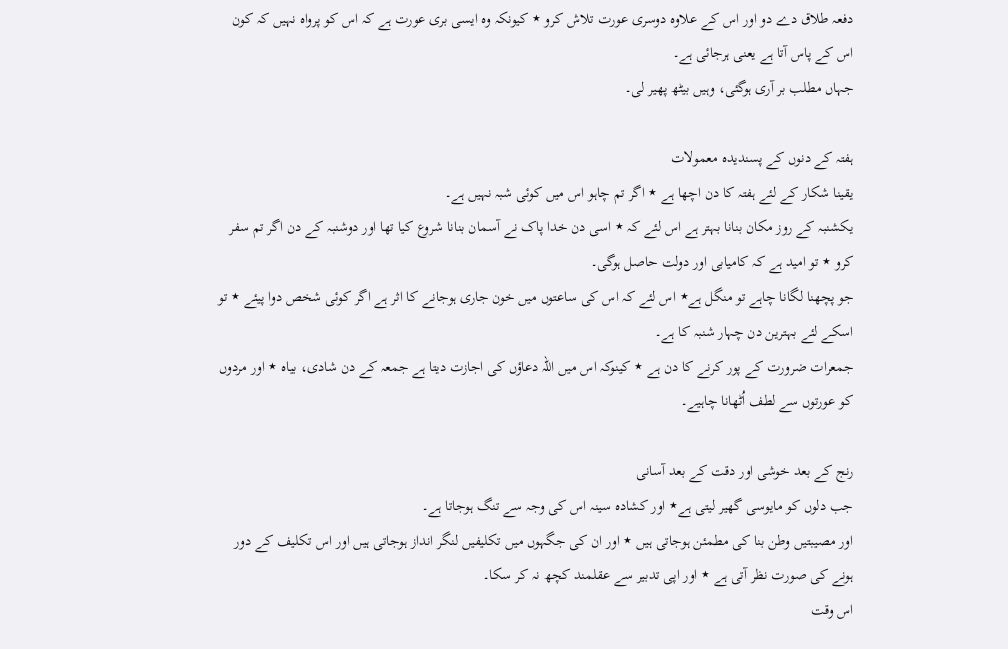دفعہ طلاق دے دو اور اس کے علاوہ دوسری عورت تلاش کرو ٭ کیونکہ وہ ایسی بری عورت ہے کہ اس کو پرواہ نہیں کہ کون اس کے پاس آتا ہے یعنی ہرجائی ہے۔
جہاں مطلب بر آری ہوگئی، وہیں بیٹھ پھیر لی۔

ہفتہ کے دنوں کے پسندیدہ معمولات
یقینا شکار کے لئے ہفتہ کا دن اچھا ہے ٭ اگر تم چاہو اس میں کوئی شبہ نہیں ہے۔
یکشنبہ کے روز مکان بنانا بہتر ہے اس لئے کہ ٭ اسی دن خدا پاک نے آسمان بنانا شروع کیا تھا اور دوشنبہ کے دن اگر تم سفر کرو ٭ تو امید ہے کہ کامیابی اور دولت حاصل ہوگی۔
جو پچھنا لگانا چاہے تو منگل ہے٭ اس لئے کہ اس کی ساعتوں میں خون جاری ہوجانے کا اثر ہے اگر کوئی شخص دوا پیئے ٭ تو اسکے لئے بہترین دن چہار شنبہ کا ہے۔
جمعرات ضرورت کے پور کرنے کا دن ہے ٭ کینوکہ اس میں اللہ دعاؤں کی اجازت دیتا ہے جمعہ کے دن شادی، بیاہ ٭ اور مردوں کو عورتوں سے لطف اُٹھانا چاہیے۔

رنج کے بعد خوشی اور دقت کے بعد آسانی
جب دلوں کو مایوسی گھیر لیتی ہے٭ اور کشادہ سینہ اس کی وجہ سے تنگ ہوجاتا ہے۔
اور مصیبتیں وطن بنا کی مطمئن ہوجاتی ہیں ٭ اور ان کی جگہوں میں تکلیفیں لنگر انداز ہوجاتی ہیں اور اس تکلیف کے دور ہونے کی صورت نظر آتی ہے ٭ اور اپی تدبیر سے عقلمند کچھ نہ کر سکا۔
اس وقت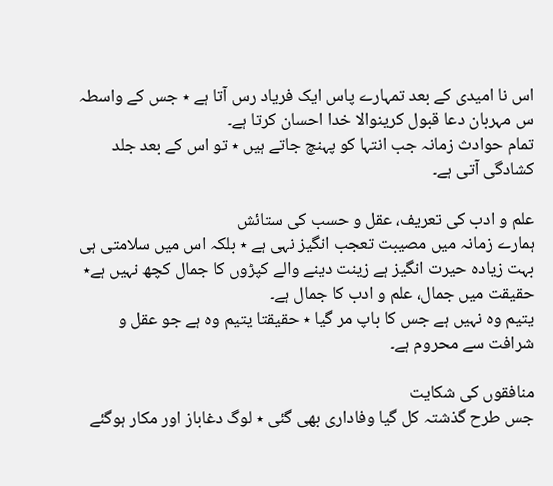اس نا امیدی کے بعد تمہارے پاس ایک فریاد رس آتا ہے ٭ جس کے واسطہ س مہربان دعا قبول کرینوالا خدا احسان کرتا ہے۔
تمام حوادث زمانہ جب انتہا کو پہنچ جاتے ہیں ٭ تو اس کے بعد جلد کشادگی آتی ہے۔

علم و ادب کی تعریف، عقل و حسب کی ستائش
ہمارے زمانہ میں مصیبت تعجب انگیز نہی ہے ٭ بلکہ اس میں سلامتی ہی بہت زیادہ حیرت انگیز ہے زینت دینے والے کپڑوں کا جمال کچھ نہیں ہے٭ حقیقت میں جمال، علم و ادب کا جمال ہے۔
یتیم وہ نہیں ہے جس کا باپ مر گیا ٭ حقیقتا یتیم وہ ہے جو عقل و شرافت سے محروم ہے۔

منافقوں کی شکایت
جس طرح گذشتہ کل گیا وفاداری بھی گئی ٭ لوگ دغاباز اور مکار ہوگئے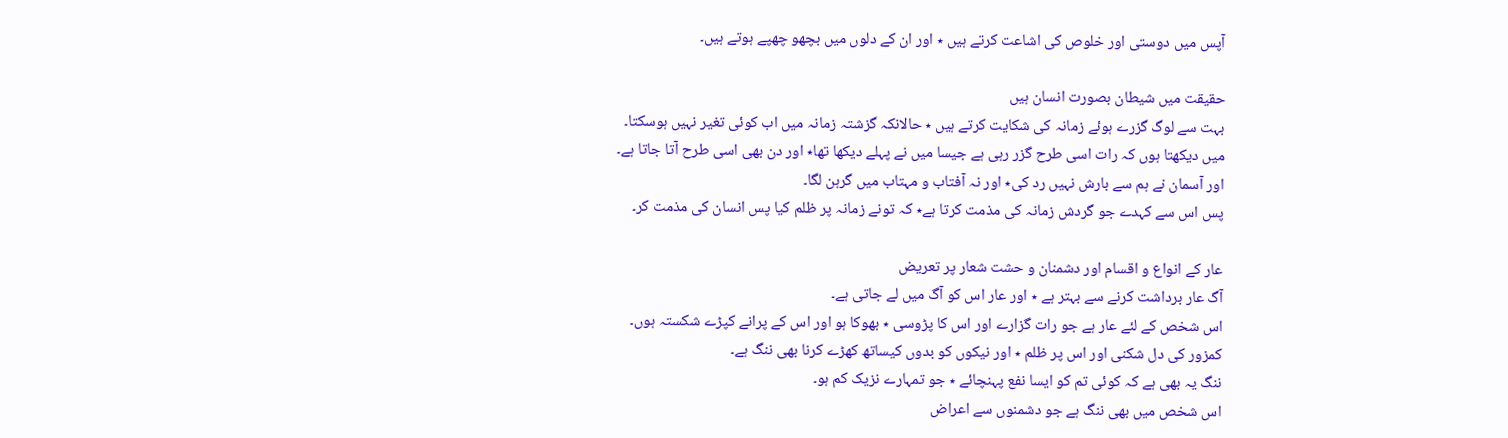آپس میں دوستی اور خلوص کی اشاعت کرتے ہیں ٭ اور ان کے دلوں میں بچھو چھپے ہوتے ہیں۔

حقیقت میں شیطان بصورت انسان ہیں
بہت سے لوگ گزرے ہوئے زمانہ کی شکایت کرتے ہیں ٭ حالانکہ گزشتہ زمانہ میں اب کوئی تغیر نہیں ہوسکتا۔
میں دیکھتا ہوں کہ رات اسی طرح گزر رہی ہے جیسا میں نے پہلے دیکھا تھا٭ اور دن بھی اسی طرح آتا جاتا ہے۔
اور آسمان نے ہم سے بارش نہیں رد کی٭ اور نہ آفتاب و مہتاب میں گرہن لگا۔
پس اس سے کہدے جو گردش زمانہ کی مذمت کرتا ہے٭ کہ تونے زمانہ پر ظلم کیا پس انسان کی مذمت کر۔

عار کے انواع و اقسام اور دشمنان و حشت شعار پر تعریض
آگ عار برداشت کرنے سے بہتر ہے ٭ اور عار اس کو آگ میں لے جاتی ہے۔
اس شخص کے لئے عار ہے جو رات گزارے اور اس کا پڑوسی ٭ بھوکا ہو اور اس کے پرانے کپڑے شکستہ ہوں۔
کمزور کی دل شکنی اور اس پر ظلم ٭ اور نیکوں کو بدوں کیساتھ کھڑے کرنا بھی ننگ ہے۔
ننگ یہ بھی ہے کہ کوئی تم کو ایسا نفع پہنچائے ٭ جو تمہارے نزیک کم ہو۔
اس شخص میں بھی ننگ ہے جو دشمنوں سے اعراض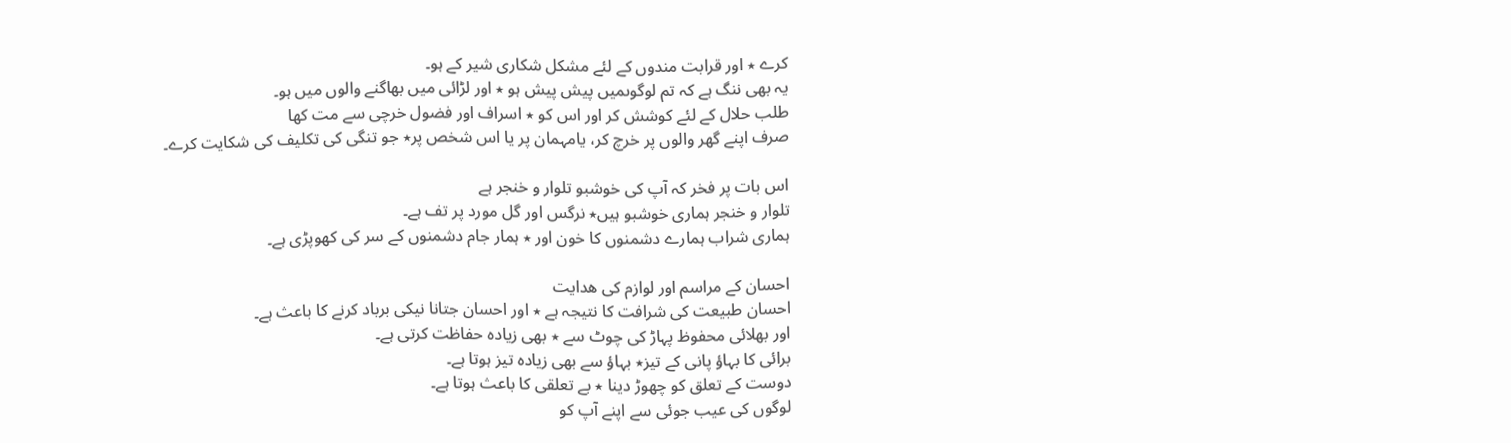کرے ٭ اور قرابت مندوں کے لئے مشکل شکاری شیر کے ہو۔
یہ بھی ننگ ہے کہ تم لوگوںمیں پیش پیش ہو ٭ اور لڑائی میں بھاگنے والوں میں ہو۔
طلب حلال کے لئے کوشش کر اور اس کو ٭ اسراف اور فضول خرچی سے مت کھا
صرف اپنے گھر والوں پر خرچ کر، یامہمان پر یا اس شخص پر٭ جو تنگی کی تکلیف کی شکایت کرے۔

اس بات پر فخر کہ آپ کی خوشبو تلوار و خنجر ہے
تلوار و خنجر ہماری خوشبو ہیں٭ نرگس اور گل مورد پر تف ہے۔
ہماری شراب ہمارے دشمنوں کا خون اور ٭ ہمار جام دشمنوں کے سر کی کھوپڑی ہے۔

احسان کے مراسم اور لوازم کی ھدایت
احسان طبیعت کی شرافت کا نتیجہ ہے ٭ اور احسان جتانا نیکی برباد کرنے کا باعث ہے۔
اور بھلائی محفوظ پہاڑ کی چوٹ سے ٭ بھی زیادہ حفاظت کرتی ہے۔
برائی کا بہاؤ پانی کے تیز٭ بہاؤ سے بھی زیادہ تیز ہوتا ہے۔
دوست کے تعلق کو چھوڑ دینا ٭ بے تعلقی کا باعث ہوتا ہے۔
لوگوں کی عیب جوئی سے اپنے آپ کو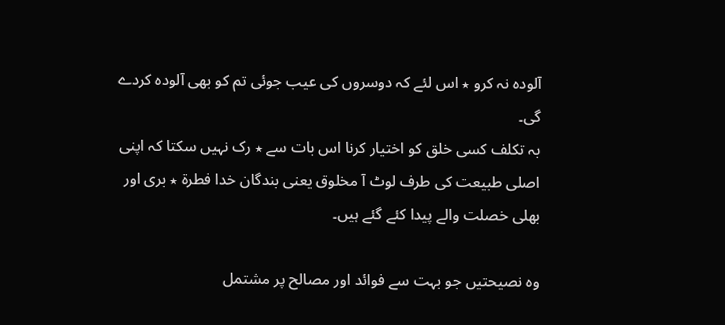آلودہ نہ کرو ٭ اس لئے کہ دوسروں کی عیب جوئی تم کو بھی آلودہ کردے گی۔
بہ تکلف کسی خلق کو اختیار کرنا اس بات سے ٭ رک نہیں سکتا کہ اپنی اصلی طبیعت کی طرف لوٹ آ مخلوق یعنی بندگان خدا فطرۃ ٭ بری اور بھلی خصلت والے پیدا کئے گئے ہیں۔

وہ نصیحتیں جو بہت سے فوائد اور مصالح پر مشتمل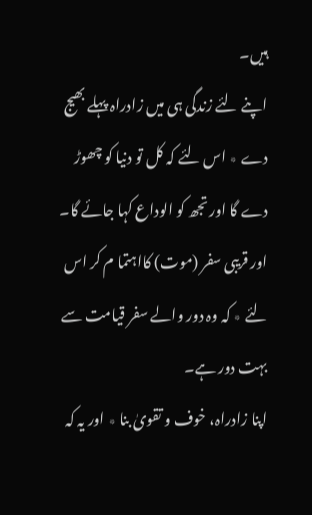ہیں۔
اپنے لئے زندگی ہی میں زادراہ پہلے بھیج دے ٭ اس لئے کہ کل تو دنیا کو چھوڑ دے گا اور تجھ کو الوداع کہا جائے گا۔
اور قریبی سفر (موت) کااہتما م کر اس لئے ٭ کہ وہ دور والے سفر قیامت سے بہت دور ہے۔
اپنا زادراہ، خوف و تقویٰ بنا ٭ اور یہ کہ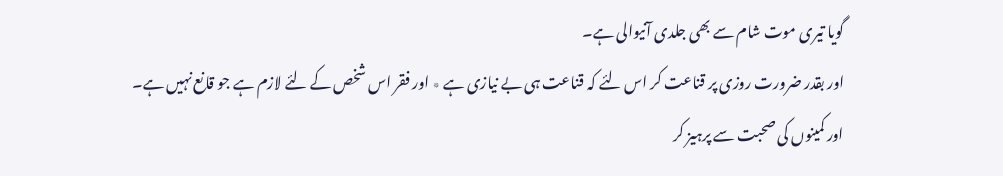گویا تیری موت شام سے بھی جلدی آنیوالی ہے۔
اور بقدر ضرورت روزی پر قناعت کر اس لئے کہ قناعت ہی بے نیازی ہے ٭ اور فقر اس شخص کے لئے لازم ہے جو قانع نہیں ہے۔
اور کمینوں کی صحبت سے پرہیز کر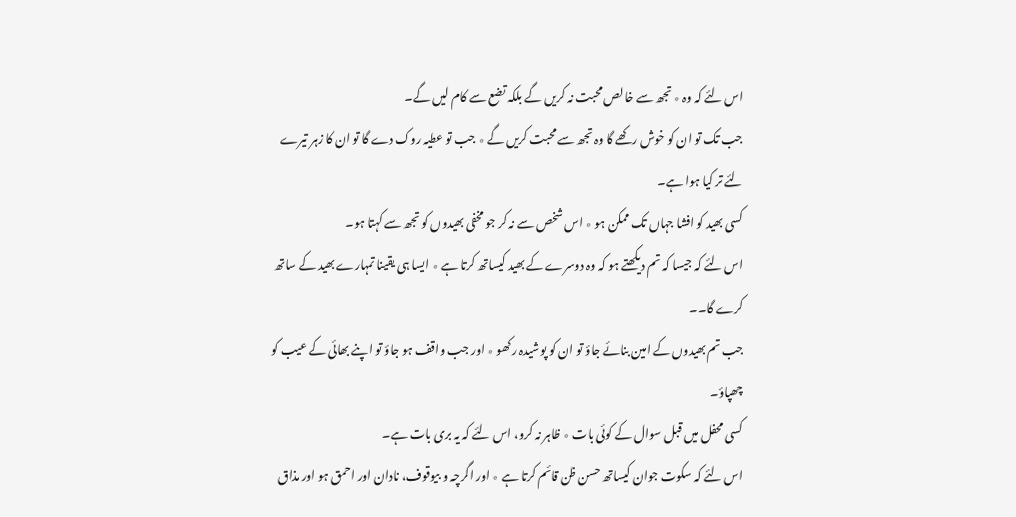اس لئے کہ وہ ٭ تجھ سے خالص محبت نہ کریں گے بلکہ تضع سے کام لیں گے۔
جب تک تو ان کو خوش رکھے گا وہ تجھ سے محبت کریں گے ٭ جب تو عطیہ روک دے گا تو ان کا زہر تیرے لئے تر کیا ہوا ہے۔
کسی بھید کو افشا جہاں تک ممکن ہو ٭ اس شخص سے نہ کر جو مخفی بھیدوں کو تجھ سے کہتا ہو۔
اس لئے کہ جیسا کہ تم دیکھتے ہو کہ وہ دوسرے کے بھید کیساتھ کرتا ہے ٭ ایسا ہی یقینا تمہارے بھید کے ساتھ کرے گا۔۔
جب تم بھیدوں کے امین بنائے جاؤ تو ان کو پوشیدہ رکھو ٭ اور جب واقف ہو جاؤ تو اپنے بھائی کے عیب کو چھپاؤ۔
کسی محفل میں قبل سوال کے کوئی بات ٭ ظاہر نہ کرو، اس لئے کہ یہ بری بات ہے۔
اس لئے کہ سکوت جوان کیساتھ حسن ظن قائم کرتا ہے ٭ اور اگرچہ و بیوقوف، نادان اور احمق ہو اور مذاق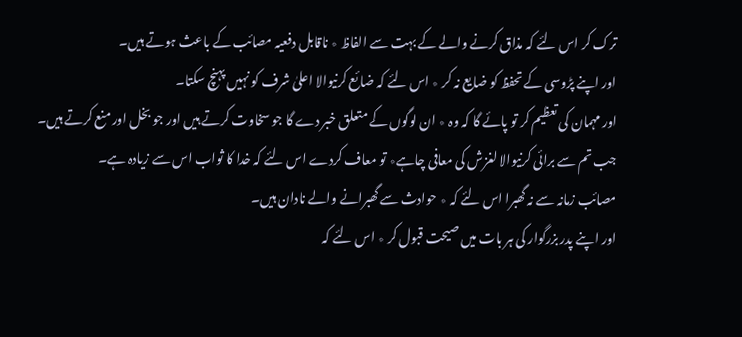ترک کر اس لئے کہ مذاق کرنے والے کے بہت سے الفاظ ٭ ناقابل دفعیہ مصائب کے باعث ہوتے ہیں۔
اور اپنے پڑوسی کے تحفظ کو ضایع نہ کر ٭ اس لئے کہ ضائع کرنیوالا اعلیٰ شرف کو نہیں پہنچ سکتا۔
اور مہمان کی تعظیم کر تو پائے گا کہ وہ ٭ ان لوگوں کے متعلق خبر دے گا جو سخاوت کرتے ہیں اور جو بخل اور منع کرتے ہیں۔
جب تم سے برائی کرنیوالا لغزش کی معافی چاہے٭ تو معاف کردے اس لئے کہ خدا کا ثواب اس سے زیادہ ہے۔
مصائب زمانہ سے نہ گھبرا اس لئے کہ ٭ حوادث سے گھبرانے والے نادان ہیں۔
اور اپنے پدر بزرگوار کی ہر بات میں صیحت قبول کر ٭ اس لئے کہ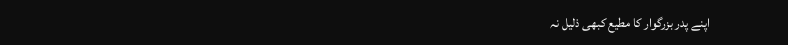اپنے پدر بزرگوار کا مطیع کبھی ذلیل نہ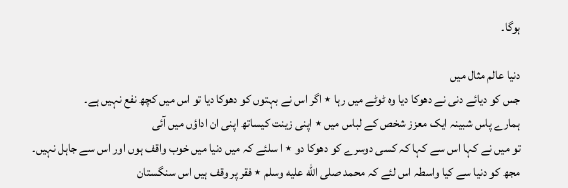ہوگا۔

دنیا عالم مثال میں
جس کو دیائے دنی نے دھوکا دیا وہ ٹوٹے میں رہا ٭ اگر اس نے بہتوں کو دھوکا دیا تو اس میں کچھ نفع نہیں ہے۔
ہمارے پاس شبینہ ایک معزز شخص کے لباس میں ٭ اپنی زینت کیساتھ اپنی ان اداؤں میں آئی
تو میں نے کہا اس سے کہا کہ کسی دوسرے کو دھوکا دو ٭ ا سلئے کہ میں دنیا میں خوب واقف ہوں اور اس سے جاہل نہیں۔
مجھ کو دنیا سے کیا واسطہ اس لئے کہ محمد صلى الله عليه وسلم ٭ فقر پر وقف ہیں اس سنگستان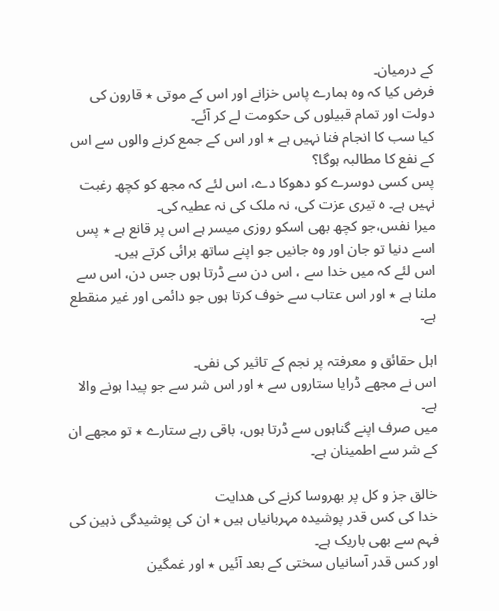کے درمیان۔
فرض کیا کہ وہ ہمارے پاس خزانے اور اس کے موتی ٭ قارون کی دولت اور تمام قبیلوں کی حکومت لے کر آئے۔
کیا سب کا انجام فنا نہیں ہے ٭ اور اس کے جمع کرنے والوں سے اس کے نفع کا مطالبہ ہوگا؟
پس کسی دوسرے کو دھوکا دے، اس لئے کہ مجھ کو کچھ رغبت نہیں ہے۔ ہ تیری عزت کی، نہ ملک کی نہ عطیہ کی۔
میرا نفس،جو کچھ بھی اسکو روزی میسر ہے اس پر قانع ہے ٭ پس اسے دنیا تو جان اور وہ جانیں جو اپنے ساتھ برائی کرتے ہیں۔
اس لئے کہ میں خدا سے ، اس دن سے ڈرتا ہوں جس دن، اس سے ملنا ہے ٭ اور اس عتاب سے خوف کرتا ہوں جو دائمی اور غیر منقطع ہے۔

اہل حقائق و معرفتہ پر نجم کے تاثیر کی نفی۔
اس نے مجھے ڈرایا ستاروں سے ٭ اور اس شر سے جو پیدا ہونے والا ہے۔
میں صرف اپنے گناہوں سے ڈرتا ہوں، باقی رہے ستارے ٭ تو مجھے ان کے شر سے اطمینان ہے۔

خالق جز و کل پر بھروسا کرنے کی ھدایت
خدا کی کس قدر پوشیدہ مہربانیاں ہیں ٭ ان کی پوشیدگی ذہین کی فہم سے بھی باریک ہے۔
اور کس قدر آسانیاں سختی کے بعد آئیں ٭ اور غمگین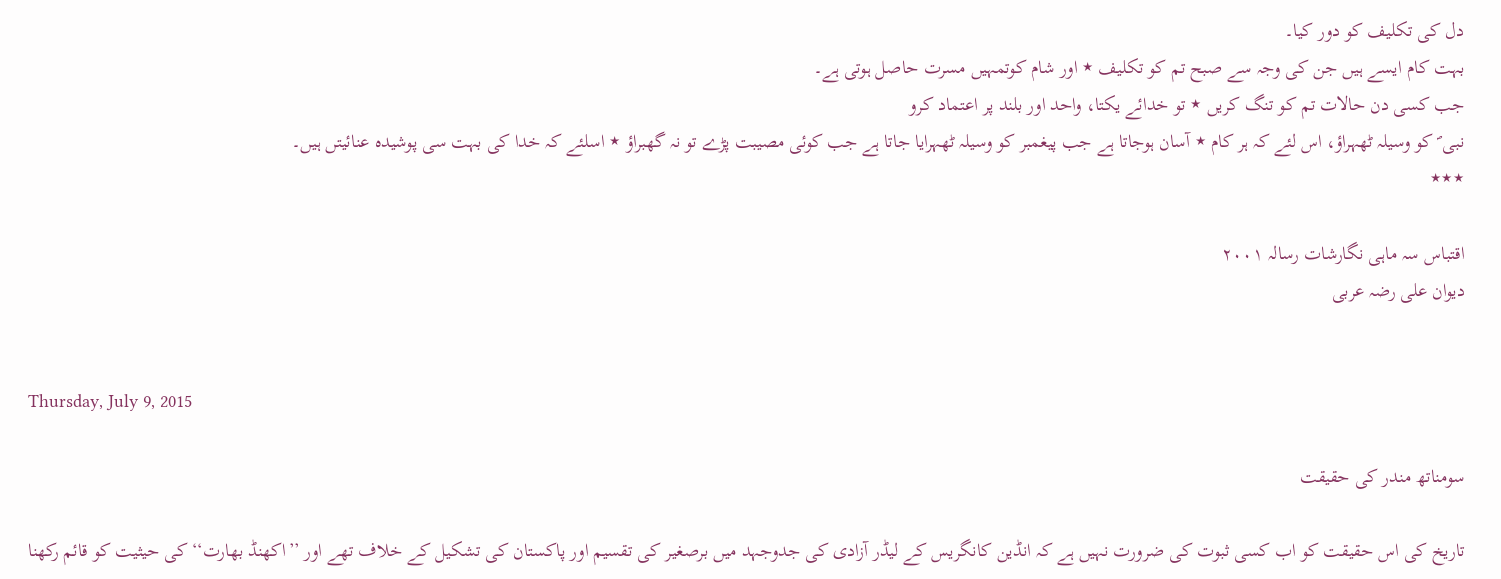دل کی تکلیف کو دور کیا۔
بہت کام ایسے ہیں جن کی وجہ سے صبح تم کو تکلیف ٭ اور شام کوتمہیں مسرت حاصل ہوتی ہے۔
جب کسی دن حالات تم کو تنگ کریں ٭ تو خدائے یکتا، واحد اور بلند پر اعتماد کرو
نبی ؐ کو وسیلہ ٹھہراؤ، اس لئے کہ ہر کام ٭ آسان ہوجاتا ہے جب پیغمبر کو وسیلہ ٹھہرایا جاتا ہے جب کوئی مصیبت پڑے تو نہ گھبراؤ ٭ اسلئے کہ خدا کی بہت سی پوشیدہ عنائیتں ہیں۔
٭٭٭

اقتباس سہ ماہی نگارشات رسالہ ۲۰۰۱
دیوان علی رضہ عربی


Thursday, July 9, 2015

سومناتھ مندر کی حقیقت

تاریخ کی اس حقیقت کو اب کسی ثبوت کی ضرورت نہیں ہے کہ انڈین کانگریس کے لیڈر آزادی کی جدوجہد میں برصغیر کی تقسیم اور پاکستان کی تشکیل کے خلاف تھے اور ’’اکھنڈ بھارت‘‘ کی حیثیت کو قائم رکھنا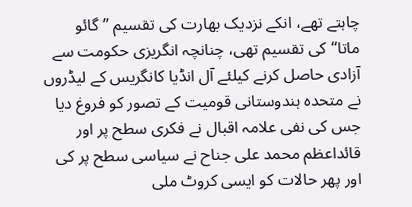چاہتے تھے، انکے نزدیک بھارت کی تقسیم ’’گائو ماتا‘‘کی تقسیم تھی، چنانچہ انگریزی حکومت سے آزادی حاصل کرنے کیلئے آل انڈیا کانگریس کے لیڈروں نے متحدہ ہندوستانی قومیت کے تصور کو فروغ دیا جس کی نفی علامہ اقبال نے فکری سطح پر اور قائداعظم محمد علی جناح نے سیاسی سطح پر کی اور پھر حالات کو ایسی کروٹ ملی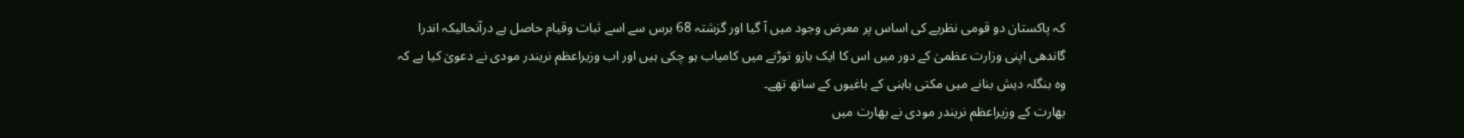کہ پاکستان دو قومی نظریے کی اساس پر معرض وجود میں آ گیا اور گزشتہ 68 برس سے اسے ثبات وقیام حاصل ہے درآنحالیکہ اندرا گاندھی اپنی وزارت عظمیٰ کے دور میں اس کا ایک بازو توڑنے میں کامیاب ہو چکی ہیں اور اب وزیراعظم نریندر مودی نے دعویٰ کیا ہے کہ وہ بنگلہ دیش بنانے میں مکتی باہنی کے باغیوں کے ساتھ تھے۔
بھارت کے وزیراعظم نریندر مودی نے بھارت میں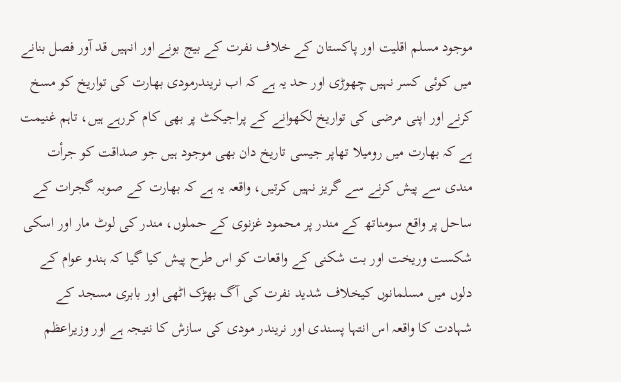موجود مسلم اقلیت اور پاکستان کے خلاف نفرت کے بیج بونے اور انہیں قد آور فصل بنانے میں کوئی کسر نہیں چھوڑی اور حد یہ ہے کہ اب نریندرمودی بھارت کی تواریخ کو مسخ کرنے اور اپنی مرضی کی تواریخ لکھوانے کے پراجیکٹ پر بھی کام کررہے ہیں، تاہم غنیمت ہے کہ بھارت میں رومیلا تھاپر جیسی تاریخ دان بھی موجود ہیں جو صداقت کو جرأت مندی سے پیش کرنے سے گریز نہیں کرتیں، واقعہ یہ ہے کہ بھارت کے صوبہ گجرات کے ساحل پر واقع سومناتھ کے مندر پر محمود غزنوی کے حملوں، مندر کی لوٹ مار اور اسکی شکست وریخت اور بت شکنی کے واقعات کو اس طرح پیش کیا گیا کہ ہندو عوام کے دلوں میں مسلمانوں کیخلاف شدید نفرت کی آگ بھڑک اٹھی اور بابری مسجد کے شہادت کا واقعہ اس انتہا پسندی اور نریندر مودی کی سازش کا نتیجہ ہے اور وزیراعظم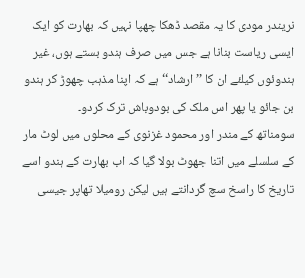نریندر مودی کا یہ مقصد ڈھکا چھپا نہیں کہ بھارت کو ایک ایسی ریاست بنانا ہے جس میں صرف ہندو بستے ہوں، غیر ہندوئوں کیلئے ان کا ’’ارشاد‘‘ ہے کہ اپنا مذہب چھوڑ کر ہندو بن جائو یا پھر اس ملک کی بودوباش ترک کردو۔
سومناتھ کے مندر اور محمود غزنوی کے محلوں میں لوٹ مار کے سلسلے میں اتنا جھوٹ بولا گیا کہ اب بھارت کے ہندو اسے تاریخ کا راسخ سچ گردانتے ہیں لیکن رومیلا تھاپر جیسی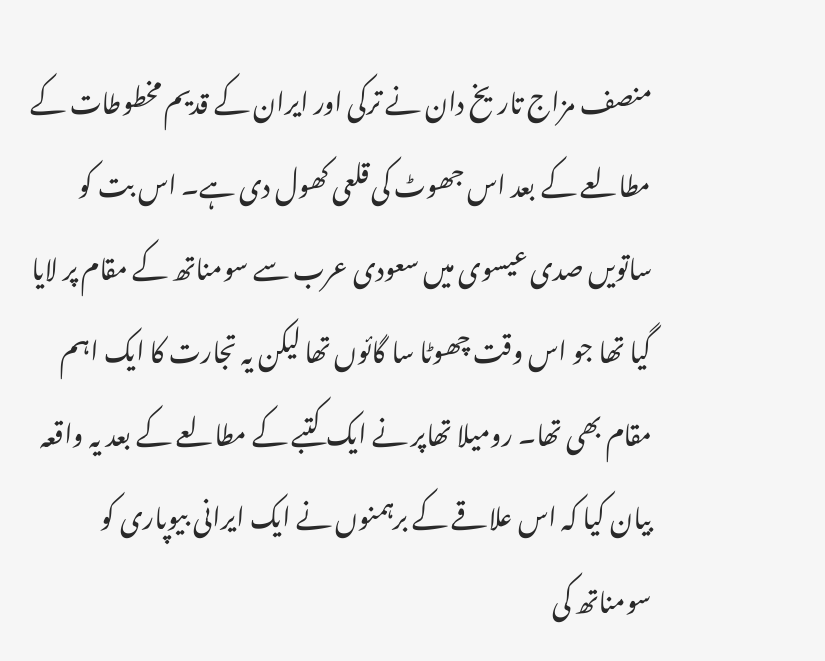منصف مزاج تاریخ دان نے ترکی اور ایران کے قدیم مخطوطات کے مطالعے کے بعد اس جھوٹ کی قلعی کھول دی ہے۔ اس بت کو ساتویں صدی عیسوی میں سعودی عرب سے سومناتھ کے مقام پر لایا گیا تھا جو اس وقت چھوٹا سا گائوں تھا لیکن یہ تجارت کا ایک اہم مقام بھی تھا۔ رومیلا تھاپر نے ایک کتبے کے مطالعے کے بعد یہ واقعہ بیان کیا کہ اس علاقے کے برہمنوں نے ایک ایرانی بیوپاری کو سومناتھ کی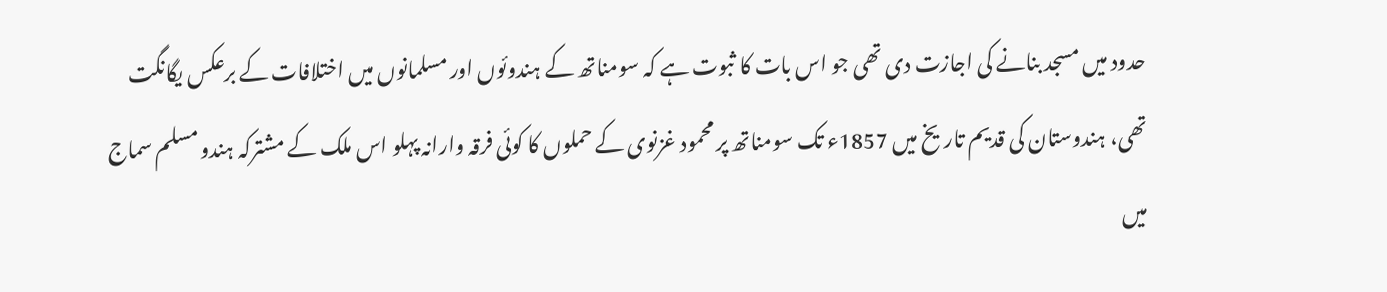حدود میں مسجد بنانے کی اجازت دی تھی جو اس بات کا ثبوت ہے کہ سومناتھ کے ہندوئوں اور مسلمانوں میں اختلافات کے برعکس یگانگت تھی، ہندوستان کی قدیم تاریخ میں 1857ء تک سومناتھ پر محمود غزنوی کے حملوں کا کوئی فرقہ وارانہ پہلو اس ملک کے مشترکہ ہندو مسلم سماج میں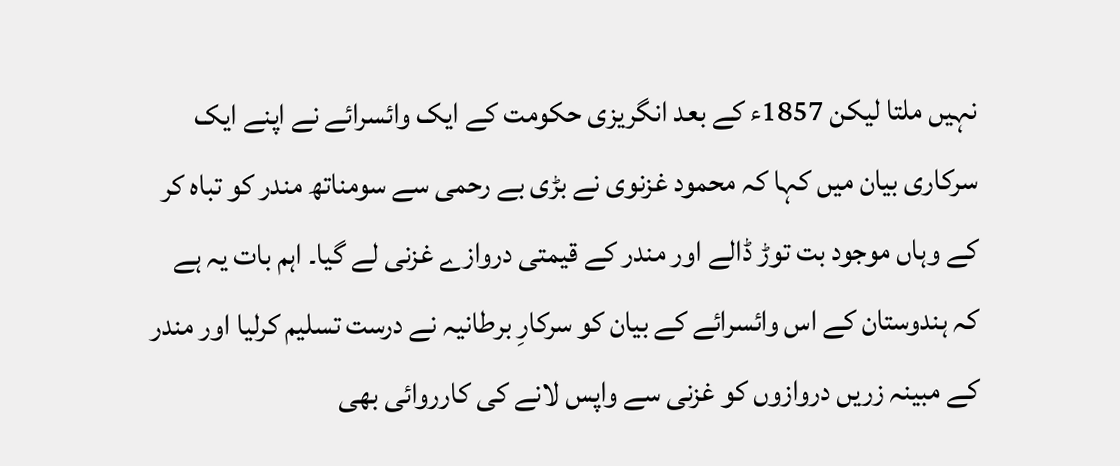نہیں ملتا لیکن 1857ء کے بعد انگریزی حکومت کے ایک وائسرائے نے اپنے ایک سرکاری بیان میں کہا کہ محمود غزنوی نے بڑی بے رحمی سے سومناتھ مندر کو تباہ کر کے وہاں موجود بت توڑ ڈالے اور مندر کے قیمتی دروازے غزنی لے گیا۔ اہم بات یہ ہے کہ ہندوستان کے اس وائسرائے کے بیان کو سرکارِ برطانیہ نے درست تسلیم کرلیا اور مندر کے مبینہ زریں دروازوں کو غزنی سے واپس لانے کی کارروائی بھی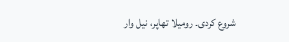شروع کردی۔ رومیلا تھاپر، نیل وار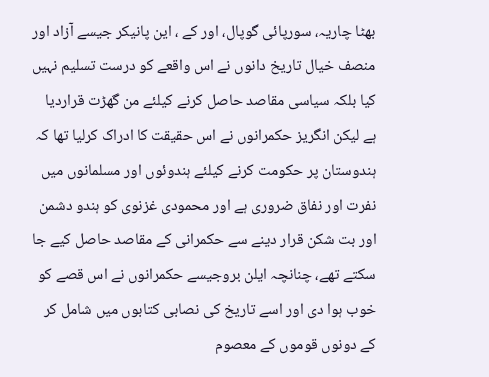بھٹا چاریہ، سورپائی گوپال، اور کے ، این پانیکر جیسے آزاد اور منصف خیال تاریخ دانوں نے اس واقعے کو درست تسلیم نہیں کیا بلکہ سیاسی مقاصد حاصل کرنے کیلئے من گھڑت قراردیا ہے لیکن انگریز حکمرانوں نے اس حقیقت کا ادراک کرلیا تھا کہ ہندوستان پر حکومت کرنے کیلئے ہندوئوں اور مسلمانوں میں نفرت اور نفاق ضروری ہے اور محمودی غزنوی کو ہندو دشمن اور بت شکن قرار دینے سے حکمرانی کے مقاصد حاصل کیے جا سکتے تھے، چنانچہ ایلن بروجیسے حکمرانوں نے اس قصے کو خوب ہوا دی اور اسے تاریخ کی نصابی کتابوں میں شامل کر کے دونوں قوموں کے معصوم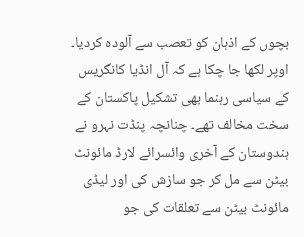بچوں کے اذہان کو تعصب سے آلودہ کردیا۔
اوپر لکھا جا چکا ہے کہ آل انڈیا کانگریس کے سیاسی رہنما بھی تشکیل پاکستان کے سخت مخالف تھے۔ چنانچہ پنڈت نہرو نے ہندوستان کے آخری وائسرائے لارڈ مائونٹ بیٹن سے مل کر جو سازش کی اور لیڈی مائونٹ بیٹن سے تعلقات کی جو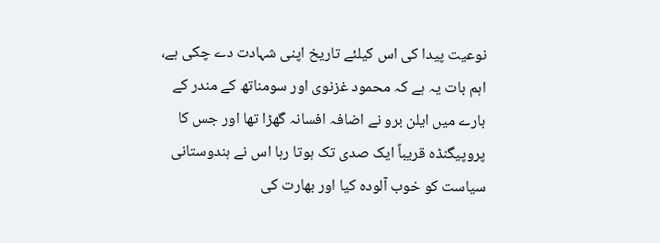نوعیت پیدا کی اس کیلئے تاریخ اپنی شہادت دے چکی ہے، اہم بات یہ ہے کہ محمود غزنوی اور سومناتھ کے مندر کے بارے میں ایلن برو نے اضافہ افسانہ گھڑا تھا اور جس کا پروپیگنڈہ قریباً ایک صدی تک ہوتا رہا اس نے ہندوستانی سیاست کو خوب آلودہ کیا اور بھارت کی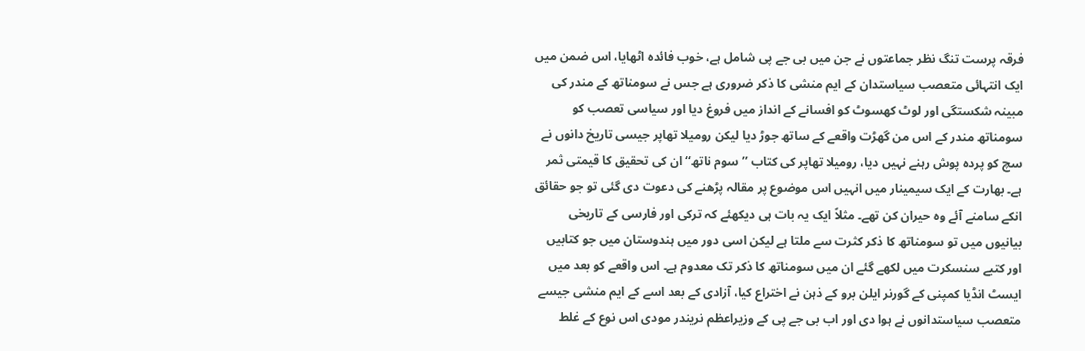فرقہ پرست تنگ نظر جماعتوں نے جن میں بی جے پی شامل ہے، خوب فائدہ اٹھایا، اس ضمن میں ایک انتہائی متعصب سیاستدان کے ایم منشی کا ذکر ضروری ہے جس نے سومناتھ کے مندر کی مبینہ شکستگی اور لوٹ کھسوٹ کو افسانے کے انداز میں فروغ دیا اور سیاسی تعصب کو سومناتھ مندر کے اس من گھڑت واقعے کے ساتھ جوڑ دیا لیکن رومیلا تھاپر جیسی تاریخ دانوں نے سچ کو پردہ پوش رہنے نہیں دیا، رومیلا تھاپر کی کتاب ’’سوم ناتھ‘‘ ان کی تحقیق کا قیمتی ثمر ہے۔ بھارت کے ایک سیمینار میں انہیں اس موضوع پر مقالہ پڑھنے کی دعوت دی گئی تو جو حقائق انکے سامنے آئے وہ حیران کن تھے۔ مثلاً ایک یہ بات ہی دیکھئے کہ ترکی اور فارسی کے تاریخی بیانیوں میں تو سومناتھ کا ذکر کثرت سے ملتا ہے لیکن اسی دور میں ہندوستان میں جو کتابیں اور کتبے سنسکرت میں لکھے گئے ان میں سومناتھ کا ذکر تک معدوم ہے۔ اس واقعے کو بعد میں ایسٹ انڈیا کمپنی کے گورنر ایلن برو کے ذہن نے اختراع کیا، آزادی کے بعد اسے کے ایم منشی جیسے متعصب سیاستدانوں نے ہوا دی اور اب بی جے پی کے وزیراعظم نریندر مودی اس نوع کے غلط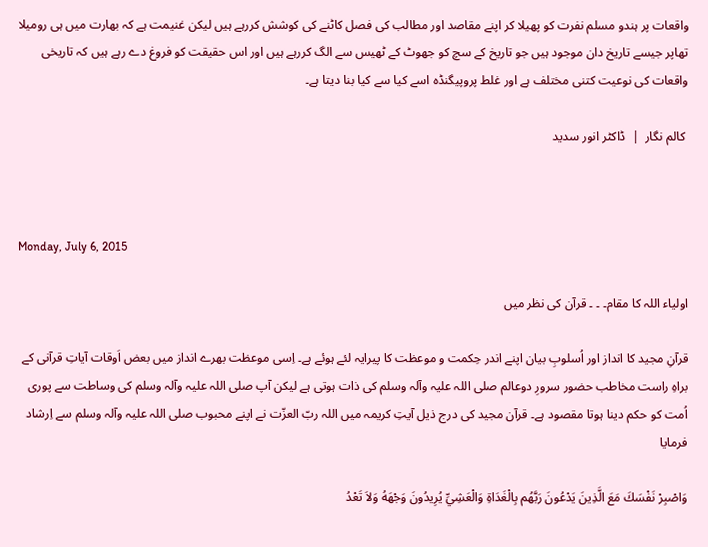واقعات پر ہندو مسلم نفرت کو پھیلا کر اپنے مقاصد اور مطالب کی فصل کاٹنے کی کوشش کررہے ہیں لیکن غنیمت ہے کہ بھارت میں ہی رومیلا تھاپر جیسے تاریخ دان موجود ہیں جو تاریخ کے سچ کو جھوٹ کے ٹھیس سے الگ کررہے ہیں اور اس حقیقت کو فروغ دے رہے ہیں کہ تاریخی واقعات کی نوعیت کتنی مختلف ہے اور غلط پروپیگنڈہ اسے کیا سے کیا بنا دیتا ہے۔

 کالم نگار  |  ڈاکٹر انور سدید



Monday, July 6, 2015

اولیاء اللہ کا مقام۔ ۔ ۔ قرآن کی نظر میں

قرآنِ مجید کا انداز اور اُسلوبِ بیان اپنے اندر حِکمت و موعظت کا پیرایہ لئے ہوئے ہے۔ اِسی موعظت بھرے انداز میں بعض اَوقات آیاتِ قرآنی کے براہِ راست مخاطب حضور سرورِ دوعالم صلی اللہ علیہ وآلہ وسلم کی ذات ہوتی ہے لیکن آپ صلی اللہ علیہ وآلہ وسلم کی وساطت سے پوری اُمت کو حکم دینا ہوتا مقصود ہے۔ قرآن مجید کی درج ذیل آیتِ کریمہ میں اللہ ربّ العزّت نے اپنے محبوب صلی اللہ علیہ وآلہ وسلم سے اِرشاد فرمایا

وَاصْبِرْ نَفْسَكَ مَعَ الَّذِينَ يَدْعُونَ رَبَّهُم بِالْغَدَاةِ وَالْعَشِيِّ يُرِيدُونَ وَجْهَهُ وَلاَ تَعْدُ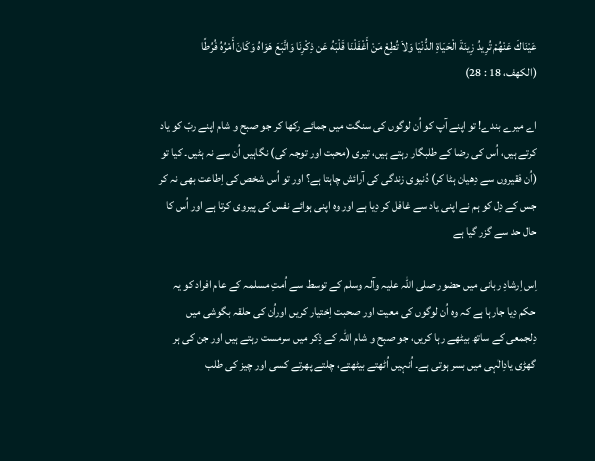عَيْنَاكَ عَنْهُمْ تُرِيدُ زِينَةَ الْحَيَاةِ الدُّنْيَا وَلاَ تُطِعْ مَنْ أَغْفَلْنَا قَلْبَهُ عَن ذِكْرِنَا وَاتَّبَعَ هَوَاهُ وَكَانَ أَمْرُهُ فُرُطًا
(الکهف، 18 : 28)

اے میرے بندے! تو اپنے آپ کو اُن لوگوں کی سنگت میں جمائے رکھا کر جو صبح و شام اپنے ربّ کو یاد کرتے ہیں، اُس کی رضا کے طلبگار رہتے ہیں، تیری (محبت اور توجہ کی) نگاہیں اُن سے نہ ہٹیں۔ کیا تو (اُن فقیروں سے دِھیان ہٹا کر) دُنیوی زندگی کی آرائش چاہتا ہے؟ اور تو اُس شخص کی اِطاعت بھی نہ کر جس کے دِل کو ہم نے اپنی یاد سے غافل کر دِیا ہے اور وہ اپنی ہوائے نفس کی پیروی کرتا ہے اور اُس کا حال حد سے گزر گیا ہے

اِس اِرشادِ ربانی میں حضور صلی اللہ علیہ وآلہ وسلم کے توسط سے اُمتِ مسلمہ کے عام افراد کو یہ حکم دِیا جارہا ہے کہ وہ اُن لوگوں کی معیت اور صحبت اِختیار کریں اوراُن کی حلقہ بگوشی میں دِلجمعی کے ساتھ بیٹھے رہا کریں، جو صبح و شام اللہ کے ذِکر میں سرمست رہتے ہیں اور جن کی ہر گھڑی یادِالٰہی میں بسر ہوتی ہے۔ اُنہیں اُٹھتے بیٹھتے، چلتے پھرتے کسی اور چیز کی طلب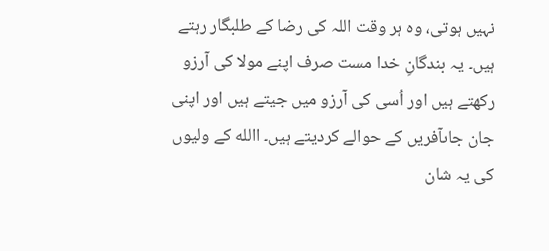نہیں ہوتی، وہ ہر وقت اللہ کی رضا کے طلبگار رہتے ہیں۔ یہ بندگانِ خدا مست صرف اپنے مولا کی آرزو رکھتے ہیں اور اُسی کی آرزو میں جیتے ہیں اور اپنی جان جاںآفریں کے حوالے کردیتے ہیں۔ االله کے ولیوں کی یہ شان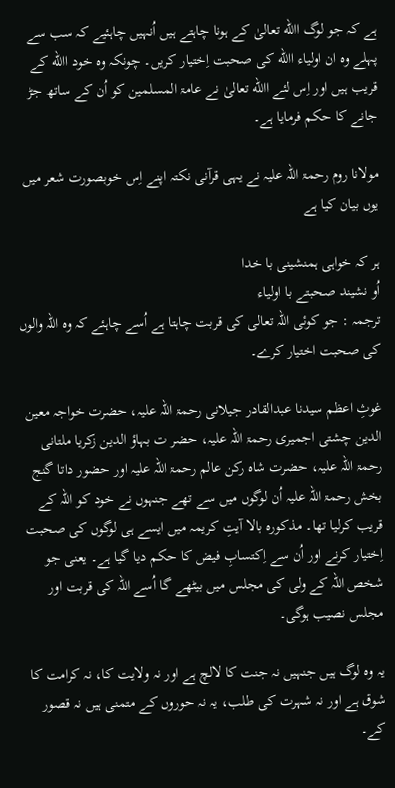ہے کہ جو لوگ االله تعالیٰ کے ہونا چاہتے ہیں اُنہیں چاہئیے کہ سب سے پہلے وہ ان اولیاء االله کی صحبت اِختیار کریں۔ چونکہ وہ خود االله کے قریب ہیں اور اِس لئے االله تعالیٰ نے عامۃ المسلمین کو اُن کے ساتھ جڑ جانے کا حکم فرمایا ہے۔

مولانا روم رحمۃ اللہ علیہ نے یہی قرآنی نکتہ اپنے اِس خوبصورت شعر میں یوں بیان کیا ہے

ہر کہ خواہی ہمنشینی با خدا
اُو نشیند صحبتے با اولیاء
ترجمہ : جو کوئی اللہ تعالی کی قربت چاہتا ہے اُسے چاہئے کہ وہ اللہ والوں کی صحبت اختیار کرے۔

غوثِ اعظم سیدنا عبدالقادر جیلانی رحمۃ اللہ علیہ، حضرت خواجہ معین الدین چشتی اجمیری رحمۃ اللہ علیہ، حضر ت بہاؤ الدین زکریا ملتانی رحمۃ اللہ علیہ، حضرت شاہ رکن عالم رحمۃ اللہ علیہ اور حضور داتا گنج بخش رحمۃ اللہ علیہ اُن لوگوں میں سے تھے جنہوں نے خود کو اللہ کے قریب کرلیا تھا۔ مذکورہ بالا آیتِ کریمہ میں ایسے ہی لوگوں کی صحبت اِختیار کرنے اور اُن سے اِکتسابِ فیض کا حکم دیا گیا ہے۔ یعنی جو شخص اللہ کے ولی کی مجلس میں بیٹھے گا اُسے اللہ کی قربت اور مجلس نصیب ہوگی۔

یہ وہ لوگ ہیں جنہیں نہ جنت کا لالچ ہے اور نہ ولایت کا، نہ کرامت کا شوق ہے اور نہ شہرت کی طلب، یہ نہ حوروں کے متمنی ہیں نہ قصور کے۔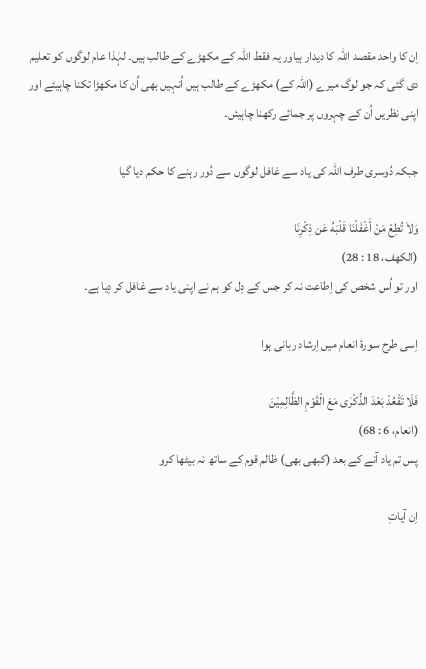اِن کا واحد مقصد اللہ کا دیدار ہیاور یہ فقط اللہ کے مکھڑے کے طالب ہیں۔ لہٰذا عام لوگوں کو تعلیم دی گئی کہ جو لوگ میرے (اللہ کے) مکھڑے کے طالب ہیں اُنہیں بھی اُن کا مکھڑا تکنا چاہیئے اور اپنی نظریں اُن کے چہروں پر جمائے رکھنا چاہیئں۔

جبکہ دُوسری طرف اللہ کی یاد سے غافل لوگوں سے دُور رہنے کا حکم دیا گیا

وَلاَ تُطِعْ مَنْ أَغْفَلْنَا قَلْبَهُ عَن ذِكْرِنَا
(الکهف، 18 : 28)
اور تو اُس شخص کی اِطاعت نہ کر جس کے دِل کو ہم نے اپنی یاد سے غافل کر دِیا ہے۔

اِسی طرح سورۂ انعام میں اِرشاد ربانی ہوا

فَلَا تَقْعُدْ بَعْدَ الذِّکْرٰی مَعَ الْقَوْمِ الظَّالِمِيْنَ
(انعام، 6 : 68)
پس تم یاد آنے کے بعد (کبھی بھی) ظالم قوم کے ساتھ نہ بیٹھا کرو

اِن آیاتِ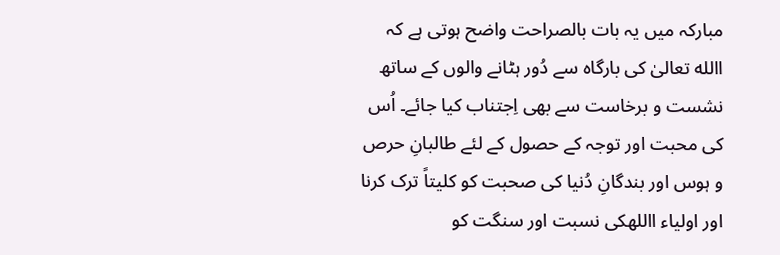مبارکہ میں یہ بات بالصراحت واضح ہوتی ہے کہ االله تعالیٰ کی بارگاہ سے دُور ہٹانے والوں کے ساتھ نشست و برخاست سے بھی اِجتناب کیا جائے۔ اُس کی محبت اور توجہ کے حصول کے لئے طالبانِ حرص و ہوس اور بندگانِ دُنیا کی صحبت کو کلیتاً ترک کرنا اور اولیاء االلهکی نسبت اور سنگت کو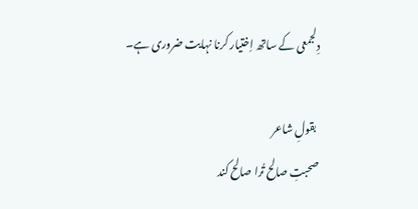دِلجمعی کے ساتھ اِختیار کرنا نہایت ضروری ہے۔

 بقولِ شاعر
صحبتِ صالح تُرا صالح کند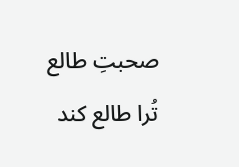صحبتِ طالع تُرا طالع کند